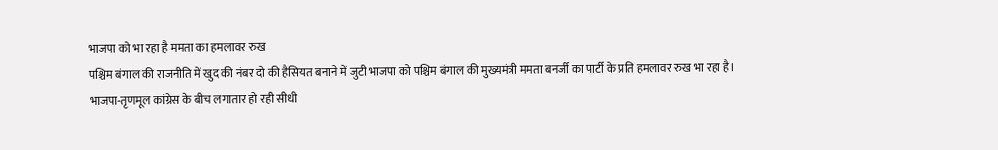भाजपा को भा रहा है ममता का हमलावर रुख
पश्चिम बंगाल की राजनीति में खुद की नंबर दो की हैसियत बनाने में जुटी भाजपा को पश्चिम बंगाल की मुख्यमंत्री ममता बनर्जी का पार्टी के प्रति हमलावर रुख भा रहा है।
भाजपा-तृणमूल कांग्रेस के बीच लगातार हो रही सीधी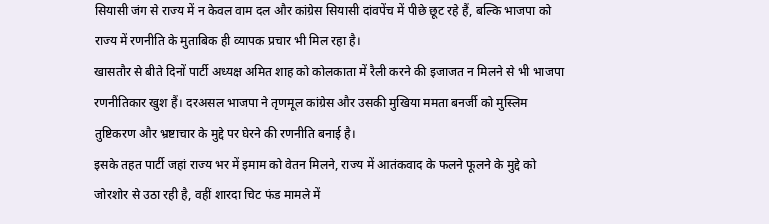सियासी जंग से राज्य में न केवल वाम दल और कांग्रेस सियासी दांवपेंच में पीछे छूट रहे हैं, बल्कि भाजपा को राज्य में रणनीति के मुताबिक ही व्यापक प्रचार भी मिल रहा है।
खासतौर से बीते दिनों पार्टी अध्यक्ष अमित शाह को कोलकाता में रैली करने की इजाजत न मिलने से भी भाजपा रणनीतिकार खुश हैं। दरअसल भाजपा ने तृणमूल कांग्रेस और उसकी मुखिया ममता बनर्जी को मुस्लिम तुष्टिकरण और भ्रष्टाचार के मुद्दे पर घेरने की रणनीति बनाई है।
इसके तहत पार्टी जहां राज्य भर में इमाम को वेतन मिलने, राज्य में आतंकवाद के फलने फूलने के मुद्दे को जोरशोर से उठा रही है, वहीं शारदा चिट फंड मामले में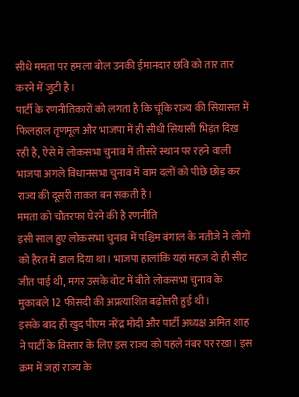सीधे ममता पर हमला बोल उनकी ईमानदार छवि को तार तार करने में जुटी है।
पार्टी के रणनीतिकारों को लगता है कि चूंकि राज्य की सियासत में फिलहाल तृणमूल और भाजपा में ही सीधी सियासी भिड़ंत दिख रही है, ऐसे में लोकसभा चुनाव में तीसरे स्थान पर रहने वाली भाजपा अगले विधानसभा चुनाव में वाम दलों को पीछे छोड़ कर राज्य की दूसरी ताकत बन सकती है।
ममता को चौतरफा घेरने की है रणनीति
इसी साल हुए लोकसभा चुनाव में पश्चिम बंगाल के नतीजे ने लोगों को हैरत में डाल दिया था। भाजपा हालांकि यहां महज दो ही सीट जीत पाई थी, मगर उसके वोट में बीते लोकसभा चुनाव के मुकाबले 12 फीसदी की अप्रत्याशित बढ़ोत्तरी हुई थी।
इसके बाद ही खुद पीएम नरेंद्र मोदी और पार्टी अध्यक्ष अमित शाह ने पार्टी के विस्तार के लिए इस राज्य को पहले नंबर पर रखा। इस क्रम में जहां राज्य के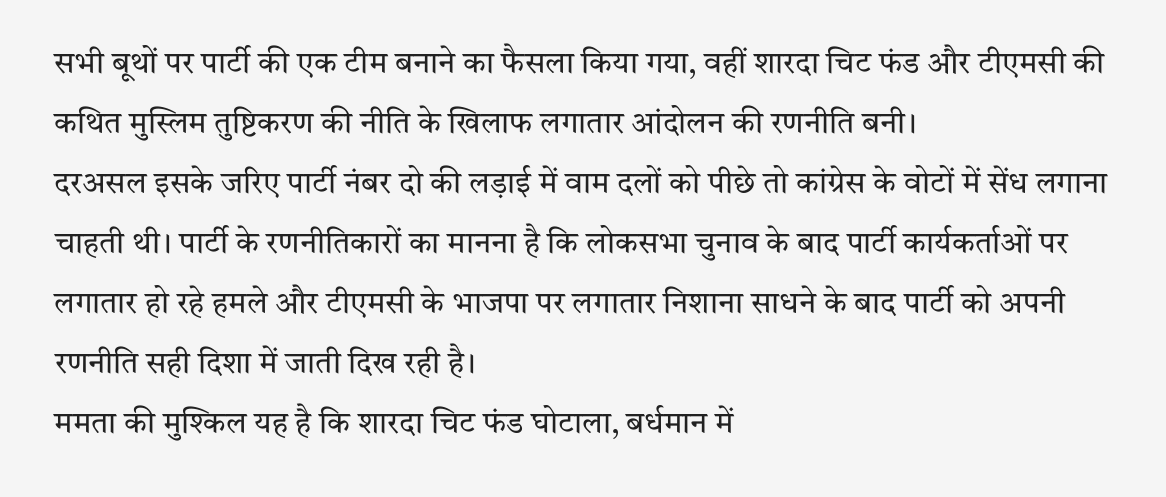सभी बूथों पर पार्टी की एक टीम बनाने का फैसला किया गया, वहीं शारदा चिट फंड और टीएमसी की कथित मुस्लिम तुष्टिकरण की नीति के खिलाफ लगातार आंदोलन की रणनीति बनी।
दरअसल इसके जरिए पार्टी नंबर दो की लड़ाई में वाम दलों को पीछे तो कांग्रेस के वोटों में सेंध लगाना चाहती थी। पार्टी के रणनीतिकारों का मानना है कि लोकसभा चुनाव के बाद पार्टी कार्यकर्ताओं पर लगातार हो रहे हमले और टीएमसी के भाजपा पर लगातार निशाना साधने के बाद पार्टी को अपनी रणनीति सही दिशा में जाती दिख रही है।
ममता की मुश्किल यह है कि शारदा चिट फंड घोटाला, बर्धमान में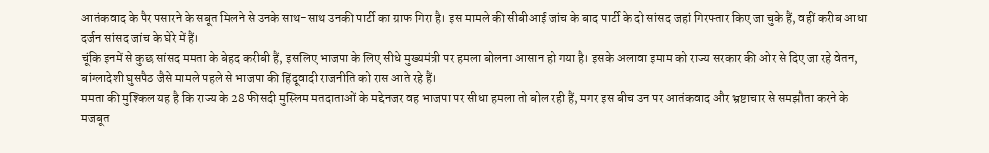आतंकवाद के पैर पसारने के सबूत मिलने से उनके साथ-साथ उनकी पार्टी का ग्राफ गिरा है। इस मामले की सीबीआई जांच के बाद पार्टी के दो सांसद जहां गिरफ्तार किए जा चुके हैं, वहीं करीब आधा दर्जन सांसद जांच के घेरे में हैं।
चूंकि इनमें से कुछ सांसद ममता के बेहद करीबी हैं, इसलिए भाजपा के लिए सीधे मुख्यमंत्री पर हमला बोलना आसान हो गया है। इसके अलावा इमाम को राज्य सरकार की ओर से दिए जा रहे वेतन, बांग्लादेशी घुसपैठ जैसे मामले पहले से भाजपा की हिंदूवादी राजनीति को रास आते रहे हैं।
ममता की मुश्किल यह है कि राज्य के 28 फीसदी मुस्लिम मतदाताओं के मद्देनजर वह भाजपा पर सीधा हमला तो बोल रही हैं, मगर इस बीच उन पर आतंकवाद और भ्रष्टाचार से समझौता करने के मजबूत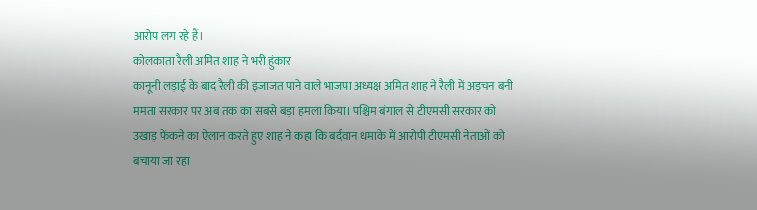आरोप लग रहे हैं।
कोलकाता रैली अमित शाह ने भरी हुंकार
कानूनी लड़ाई के बाद रैली की इजाजत पाने वाले भाजपा अध्यक्ष अमित शाह ने रैली में अड़चन बनी ममता सरकार पर अब तक का सबसे बड़ा हमला किया। पश्चिम बंगाल से टीएमसी सरकार को उखाड़ फेंकने का ऐलान करते हुए शाह ने कहा कि बर्दवान धमाके में आरोपी टीएमसी नेताओं को बचाया जा रहा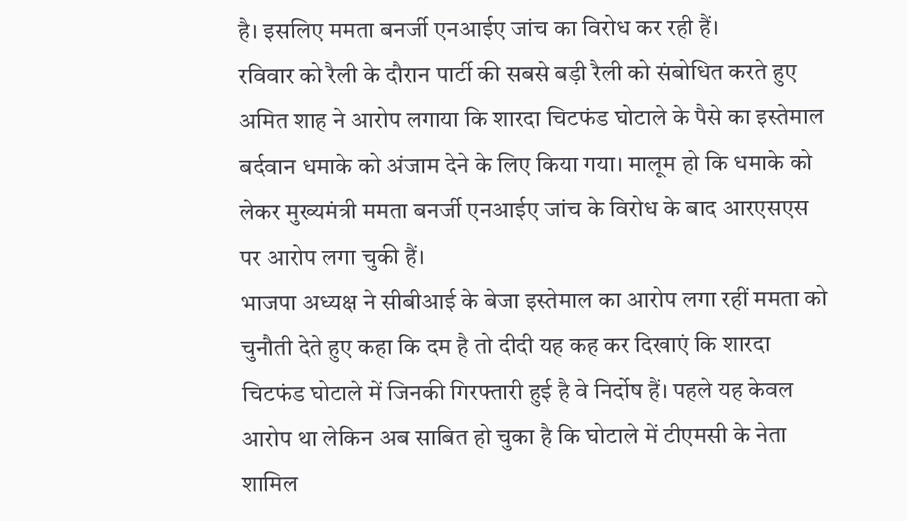है। इसलिए ममता बनर्जी एनआईए जांच का विरोध कर रही हैं।
रविवार को रैली के दौरान पार्टी की सबसे बड़ी रैली को संबोधित करते हुए अमित शाह ने आरोप लगाया कि शारदा चिटफंड घोटाले के पैसे का इस्तेमाल बर्दवान धमाके को अंजाम देने के लिए किया गया। मालूम हो कि धमाके को लेकर मुख्यमंत्री ममता बनर्जी एनआईए जांच के विरोध के बाद आरएसएस पर आरोप लगा चुकी हैं।
भाजपा अध्यक्ष ने सीबीआई के बेजा इस्तेमाल का आरोप लगा रहीं ममता को चुनौती देते हुए कहा कि दम है तो दीदी यह कह कर दिखाएं कि शारदा चिटफंड घोटाले में जिनकी गिरफ्तारी हुई है वे निर्दोष हैं। पहले यह केवल आरोप था लेकिन अब साबित हो चुका है कि घोटाले में टीएमसी के नेता शामिल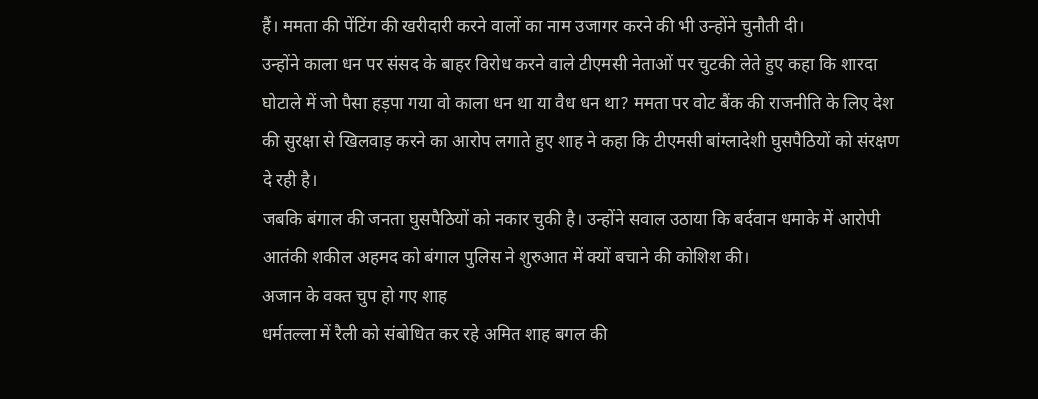हैं। ममता की पेंटिंग की खरीदारी करने वालों का नाम उजागर करने की भी उन्होंने चुनौती दी।
उन्होंने काला धन पर संसद के बाहर विरोध करने वाले टीएमसी नेताओं पर चुटकी लेते हुए कहा कि शारदा घोटाले में जो पैसा हड़पा गया वो काला धन था या वैध धन था? ममता पर वोट बैंक की राजनीति के लिए देश की सुरक्षा से खिलवाड़ करने का आरोप लगाते हुए शाह ने कहा कि टीएमसी बांग्लादेशी घुसपैठियों को संरक्षण दे रही है।
जबकि बंगाल की जनता घुसपैठियों को नकार चुकी है। उन्होंने सवाल उठाया कि बर्दवान धमाके में आरोपी आतंकी शकील अहमद को बंगाल पुलिस ने शुरुआत में क्यों बचाने की कोशिश की।
अजान के वक्त चुप हो गए शाह
धर्मतल्ला में रैली को संबोधित कर रहे अमित शाह बगल की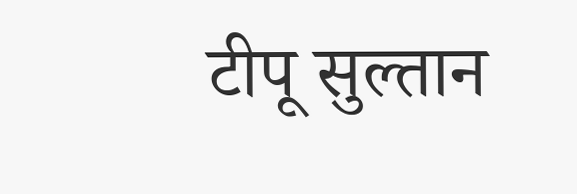टीपू सुल्तान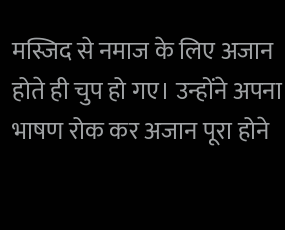मस्जिद से नमाज के लिए अजान होते ही चुप हो गए। उन्होंने अपना भाषण रोक कर अजान पूरा होने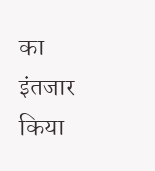का इंतजार किया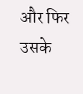और फिर उसके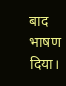बाद भाषण दिया।